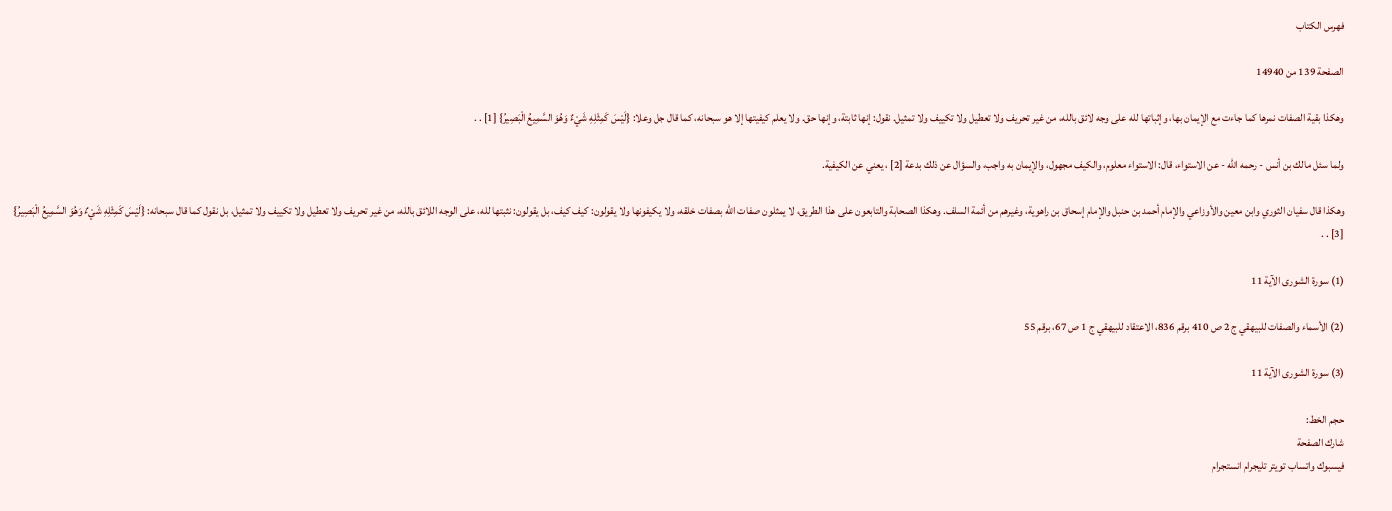فهرس الكتاب

الصفحة 139 من 14940

وهكذا بقية الصفات نمرها كما جاءت مع الإيمان بها، وإثباتها لله على وجه لائق بالله، من غير تحريف ولا تعطيل ولا تكييف ولا تمثيل. نقول: إنها ثابتة، وإنها حق. ولا يعلم كيفيتها إلا هو سبحانه، كما قال جل وعلا: {لَيْسَ كَمِثْلِهِ شَيْءٌ وَهُوَ السَّمِيعُ الْبَصِيرُ} [1] . .

ولما سئل مالك بن أنس - رحمه الله - عن الاستواء، قال: الاستواء معلوم، والكيف مجهول، والإيمان به واجب، والسؤال عن ذلك بدعة [2] ، يعني عن الكيفية.

وهكذا قال سفيان الثوري وابن معين والأوزاعي والإمام أحمد بن حنبل والإمام إسحاق بن راهوية، وغيرهم من أئمة السلف. وهكذا الصحابة والتابعون على هذا الطريق، لا يمثلون صفات الله بصفات خلقه، ولا يكيفونها ولا يقولون: كيف كيف، بل يقولون: نثبتها لله، على الوجه اللائق بالله، من غير تحريف ولا تعطيل ولا تكييف ولا تمثيل، بل نقول كما قال سبحانه: {لَيْسَ كَمِثْلِهِ شَيْءٌ وَهُوَ السَّمِيعُ الْبَصِيرُ} [3] . .

(1) سورة الشورى الآية 11

(2) الأسماء والصفات للبيهقي ج 2 ص 410 برقم 836، الاعتقاد للبيهقي ج 1 ص 67، برقم 55

(3) سورة الشورى الآية 11

حجم الخط:
شارك الصفحة
فيسبوك واتساب تويتر تليجرام انستجرام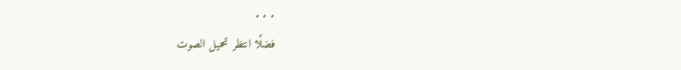. . .
فضلًا انتظر تحميل الصوت